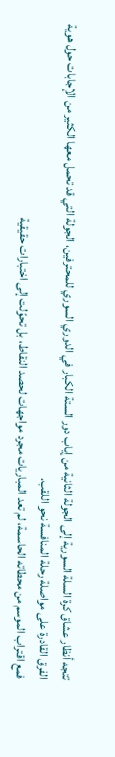تتجه أنظار عشاق كرة السلة السورية إلى الجولة الثانية من إياب دور الستة الكبار في الدوري السوري للمحترفين، الجولة التي قد تحمل معها الكثير من الإجابات حول هوية الفرق القادرة على مواصلة رحلة المنافسة نحو اللقب.
فمع اقتراب الموسم من محطاته الحاسمة، لم تعد المباريات مجرد مواجهات لحصد النقاط، بل تحوّلت إلى اختبارات حقيقية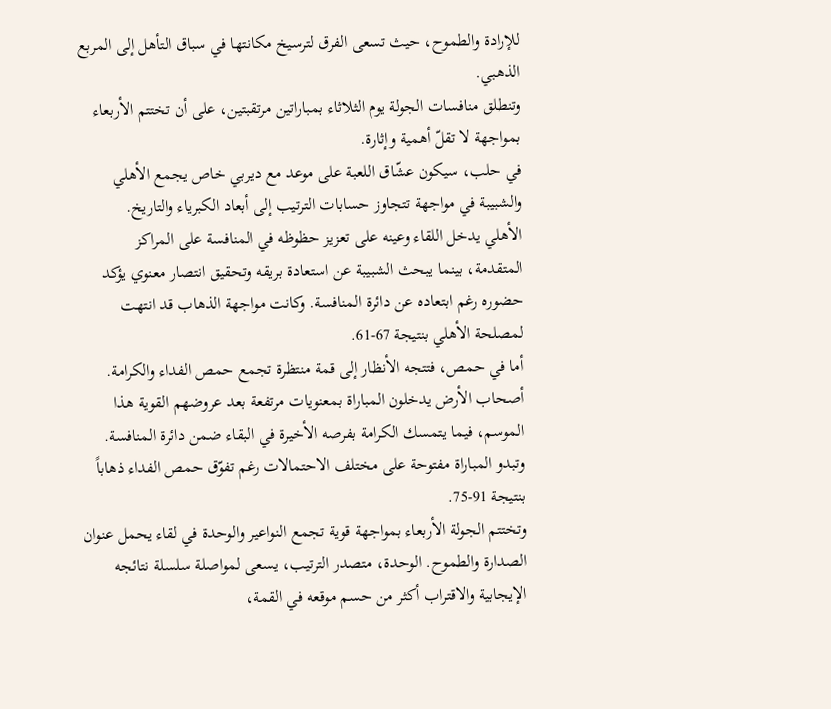للإرادة والطموح، حيث تسعى الفرق لترسيخ مكانتها في سباق التأهل إلى المربع الذهبي.
وتنطلق منافسات الجولة يوم الثلاثاء بمباراتين مرتقبتين، على أن تختتم الأربعاء بمواجهة لا تقلّ أهمية وإثارة.
في حلب، سيكون عشّاق اللعبة على موعد مع ديربي خاص يجمع الأهلي والشبيبة في مواجهة تتجاوز حسابات الترتيب إلى أبعاد الكبرياء والتاريخ.
الأهلي يدخل اللقاء وعينه على تعزيز حظوظه في المنافسة على المراكز المتقدمة، بينما يبحث الشبيبة عن استعادة بريقه وتحقيق انتصار معنوي يؤكد حضوره رغم ابتعاده عن دائرة المنافسة. وكانت مواجهة الذهاب قد انتهت لمصلحة الأهلي بنتيجة 67-61.
أما في حمص، فتتجه الأنظار إلى قمة منتظرة تجمع حمص الفداء والكرامة. أصحاب الأرض يدخلون المباراة بمعنويات مرتفعة بعد عروضهم القوية هذا الموسم، فيما يتمسك الكرامة بفرصه الأخيرة في البقاء ضمن دائرة المنافسة. وتبدو المباراة مفتوحة على مختلف الاحتمالات رغم تفوّق حمص الفداء ذهاباً بنتيجة 91-75.
وتختتم الجولة الأربعاء بمواجهة قوية تجمع النواعير والوحدة في لقاء يحمل عنوان الصدارة والطموح. الوحدة، متصدر الترتيب، يسعى لمواصلة سلسلة نتائجه الإيجابية والاقتراب أكثر من حسم موقعه في القمة،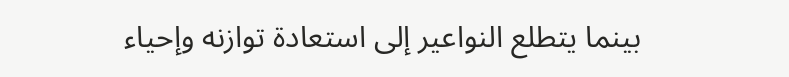بينما يتطلع النواعير إلى استعادة توازنه وإحياء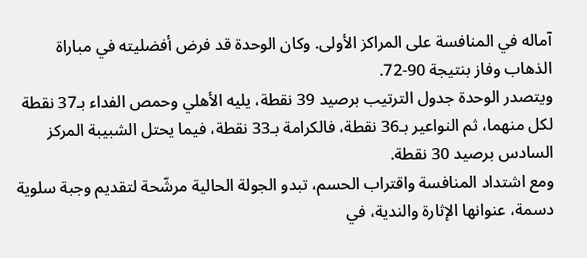آماله في المنافسة على المراكز الأولى. وكان الوحدة قد فرض أفضليته في مباراة الذهاب وفاز بنتيجة 90-72.
ويتصدر الوحدة جدول الترتيب برصيد 39 نقطة، يليه الأهلي وحمص الفداء بـ37 نقطة لكل منهما، ثم النواعير بـ36 نقطة، فالكرامة بـ33 نقطة، فيما يحتل الشبيبة المركز السادس برصيد 30 نقطة.
ومع اشتداد المنافسة واقتراب الحسم، تبدو الجولة الحالية مرشّحة لتقديم وجبة سلوية دسمة، عنوانها الإثارة والندية، في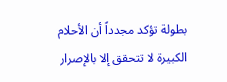بطولة تؤكد مجدداً أن الأحلام الكبيرة لا تتحقق إلا بالإصرار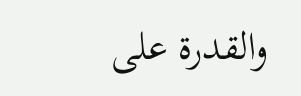والقدرة على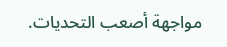مواجهة أصعب التحديات.